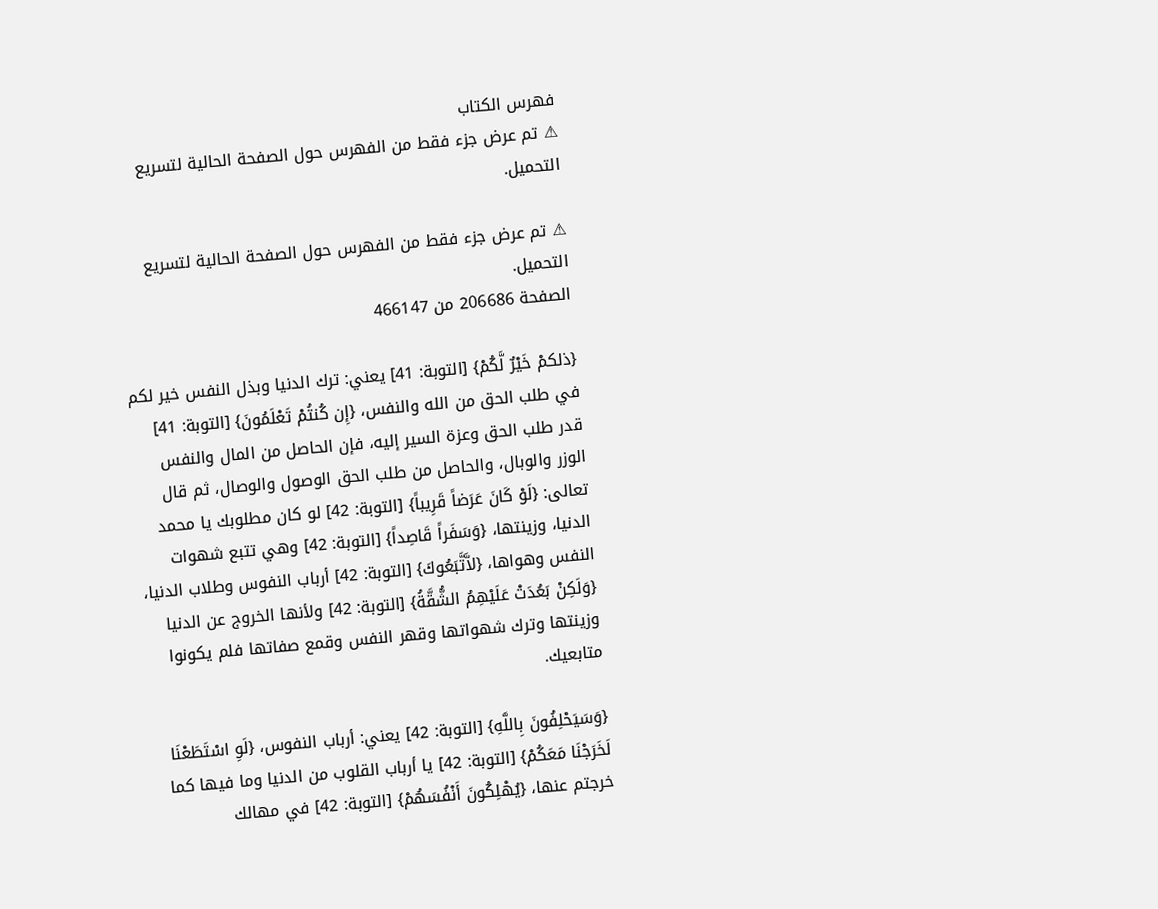فهرس الكتاب
⚠ تم عرض جزء فقط من الفهرس حول الصفحة الحالية لتسريع التحميل.

⚠ تم عرض جزء فقط من الفهرس حول الصفحة الحالية لتسريع التحميل.
الصفحة 206686 من 466147

{ذلكمْ خَيْرٌ لَّكُمْ} [التوبة: 41] يعني: ترك الدنيا وبذل النفس خير لكم في طلب الحق من الله والنفس، {إِن كُنتُمْ تَعْلَمُونَ} [التوبة: 41] قدر طلب الحق وعزة السير إليه، فإن الحاصل من المال والنفس الوزر والوبال، والحاصل من طلب الحق الوصول والوصال، ثم قال تعالى: {لَوْ كَانَ عَرَضاً قَرِيباً} [التوبة: 42] لو كان مطلوبك يا محمد الدنيا، وزينتها، {وَسَفَراً قَاصِداً} [التوبة: 42] وهي تتبع شهوات النفس وهواها، {لاَّتَّبَعُوكَ} [التوبة: 42] أرباب النفوس وطلاب الدنيا، {وَلَكِنْ بَعُدَتْ عَلَيْهِمُ الشُّقَّةُ} [التوبة: 42] ولأنها الخروج عن الدنيا وزينتها وترك شهواتها وقهر النفس وقمع صفاتها فلم يكونوا متابعيك.

{وَسَيَحْلِفُونَ بِاللَّهِ} [التوبة: 42] يعني: أرباب النفوس، {لَوِ اسْتَطَعْنَا لَخَرَجْنَا مَعَكُمْ} [التوبة: 42] يا أرباب القلوب من الدنيا وما فيها كما خرجتم عنها، {يُهْلِكُونَ أَنْفُسَهُمْ} [التوبة: 42] في مهالك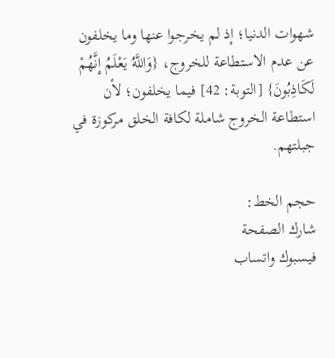شهوات الدنيا؛ إذ لم يخرجوا عنها وما يخلفون عن عدم الاستطاعة للخروج، {وَاللَّهُ يَعْلَمُ إِنَّهُمْ لَكَاذِبُونَ} [التوبة: 42] فيما يخلفون؛ لأن استطاعة الخروج شاملة لكافة الخلق مركوزة في جبلتهم.

حجم الخط:
شارك الصفحة
فيسبوك واتساب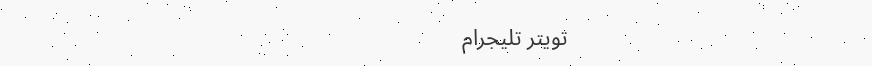تويتر تليجرام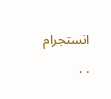انستجرام
. .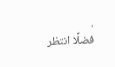.
فضلًا انتظر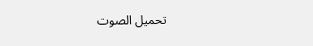تحميل الصوت